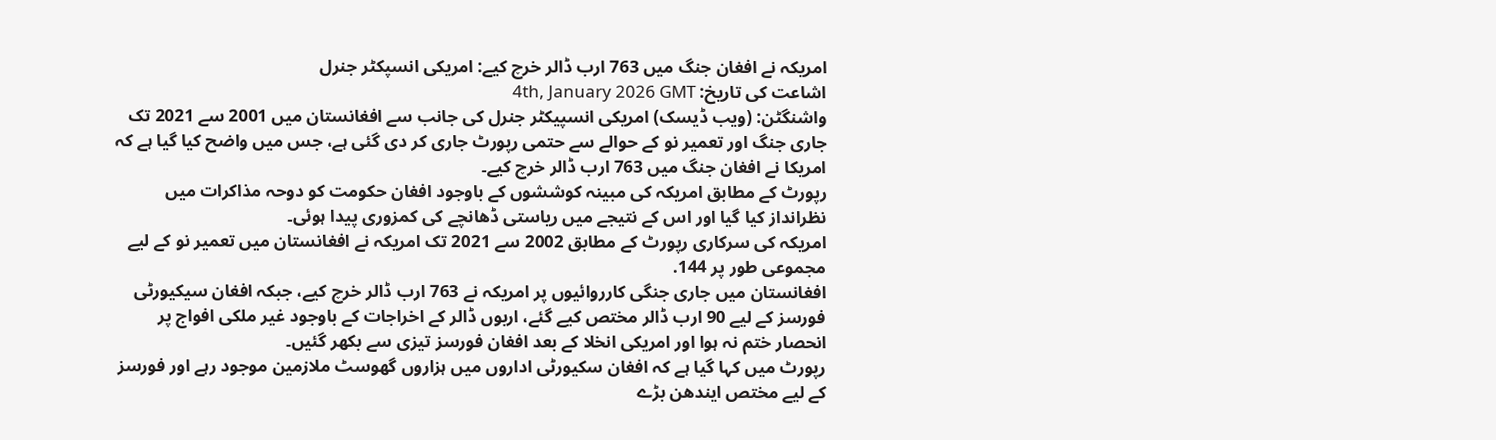امریکہ نے افغان جنگ میں 763 ارب ڈالر خرچ کیے: امریکی انسپکٹر جنرل
اشاعت کی تاریخ: 4th, January 2026 GMT
واشنگٹن: (ویب ڈیسک) امریکی انسپیکٹر جنرل کی جانب سے افغانستان میں 2001 سے 2021 تک جاری جنگ اور تعمیر نو کے حوالے سے حتمی رپورٹ جاری کر دی گئی ہے، جس میں واضح کیا گیا ہے کہ امریکا نے افغان جنگ میں 763 ارب ڈالر خرچ کیے۔
رپورٹ کے مطابق امریکہ کی مبینہ کوششوں کے باوجود افغان حکومت کو دوحہ مذاکرات میں نظرانداز کیا گیا اور اس کے نتیجے میں ریاستی ڈھانچے کی کمزوری پیدا ہوئی۔
امریکہ کی سرکاری رپورٹ کے مطابق 2002 سے 2021 تک امریکہ نے افغانستان میں تعمیر نو کے لیے مجموعی طور پر 144.
افغانستان میں جاری جنگی کارروائیوں پر امریکہ نے 763 ارب ڈالر خرچ کیے، جبکہ افغان سیکیورٹی فورسز کے لیے 90 ارب ڈالر مختص کیے گئے، اربوں ڈالر کے اخراجات کے باوجود غیر ملکی افواج پر انحصار ختم نہ ہوا اور امریکی انخلا کے بعد افغان فورسز تیزی سے بکھر گئیں۔
رپورٹ میں کہا گیا ہے کہ افغان سکیورٹی اداروں میں ہزاروں گھوسٹ ملازمین موجود رہے اور فورسز کے لیے مختص ایندھن بڑے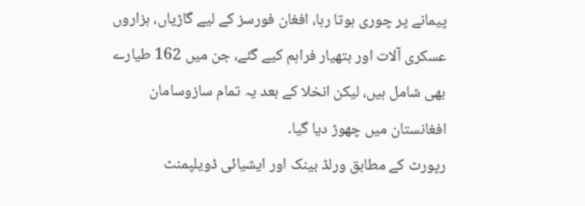پیمانے پر چوری ہوتا رہا، افغان فورسز کے لیے گاڑیاں، ہزاروں عسکری آلات اور ہتھیار فراہم کیے گئے، جن میں 162 طیارے بھی شامل ہیں، لیکن انخلا کے بعد یہ تمام سازوسامان افغانستان میں چھوڑ دیا گیا۔
رپورٹ کے مطابق ورلڈ بینک اور ایشیائی ڈویلپمنٹ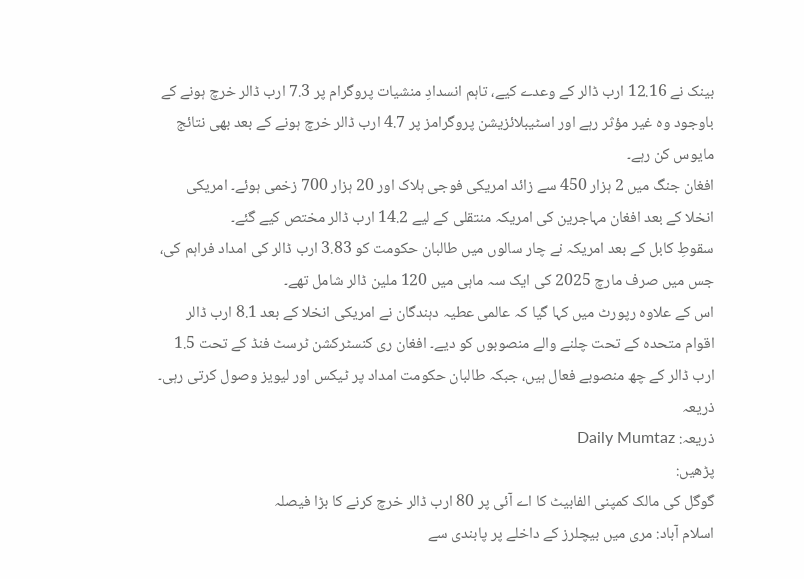بینک نے 12.16 ارب ڈالر کے وعدے کیے، تاہم انسدادِ منشیات پروگرام پر 7.3 ارب ڈالر خرچ ہونے کے باوجود وہ غیر مؤثر رہے اور اسٹیبلائزیشن پروگرامز پر 4.7 ارب ڈالر خرچ ہونے کے بعد بھی نتائج مایوس کن رہے۔
افغان جنگ میں 2 ہزار 450 سے زائد امریکی فوجی ہلاک اور 20 ہزار 700 زخمی ہوئے۔ امریکی انخلا کے بعد افغان مہاجرین کی امریکہ منتقلی کے لیے 14.2 ارب ڈالر مختص کیے گئے۔
سقوطِ کابل کے بعد امریکہ نے چار سالوں میں طالبان حکومت کو 3.83 ارب ڈالر کی امداد فراہم کی، جس میں صرف مارچ 2025 کی ایک سہ ماہی میں 120 ملین ڈالر شامل تھے۔
اس کے علاوہ رپورٹ میں کہا گیا کہ عالمی عطیہ دہندگان نے امریکی انخلا کے بعد 8.1 ارب ڈالر اقوام متحدہ کے تحت چلنے والے منصوبوں کو دیے۔ افغان ری کنسٹرکشن ٹرسٹ فنڈ کے تحت 1.5 ارب ڈالر کے چھ منصوبے فعال ہیں، جبکہ طالبان حکومت امداد پر ٹیکس اور لیویز وصول کرتی رہی۔
ذریعہ
ذریعہ: Daily Mumtaz
پڑھیں:
گوگل کی مالک کمپنی الفابیٹ کا اے آئی پر 80 ارب ڈالر خرچ کرنے کا بڑا فیصلہ
اسلام آباد: مری میں بیچلرز کے داخلے پر پابندی سے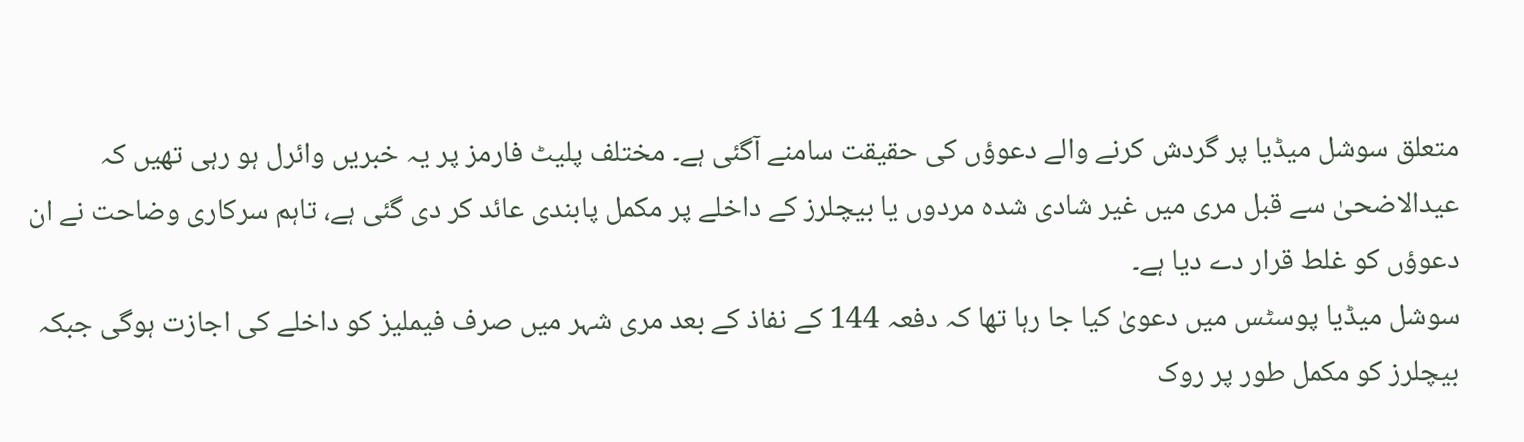متعلق سوشل میڈیا پر گردش کرنے والے دعوؤں کی حقیقت سامنے آگئی ہے۔ مختلف پلیٹ فارمز پر یہ خبریں وائرل ہو رہی تھیں کہ عیدالاضحیٰ سے قبل مری میں غیر شادی شدہ مردوں یا بیچلرز کے داخلے پر مکمل پابندی عائد کر دی گئی ہے، تاہم سرکاری وضاحت نے ان دعوؤں کو غلط قرار دے دیا ہے۔
سوشل میڈیا پوسٹس میں دعویٰ کیا جا رہا تھا کہ دفعہ 144 کے نفاذ کے بعد مری شہر میں صرف فیملیز کو داخلے کی اجازت ہوگی جبکہ بیچلرز کو مکمل طور پر روک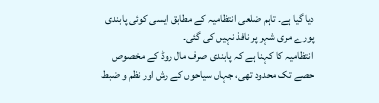دیا گیا ہے۔ تاہم ضلعی انتظامیہ کے مطابق ایسی کوئی پابندی پورے مری شہر پر نافذ نہیں کی گئی۔
انتظامیہ کا کہنا ہے کہ پابندی صرف مال روڈ کے مخصوص حصے تک محدود تھی، جہاں سیاحوں کے رش اور نظم و ضبط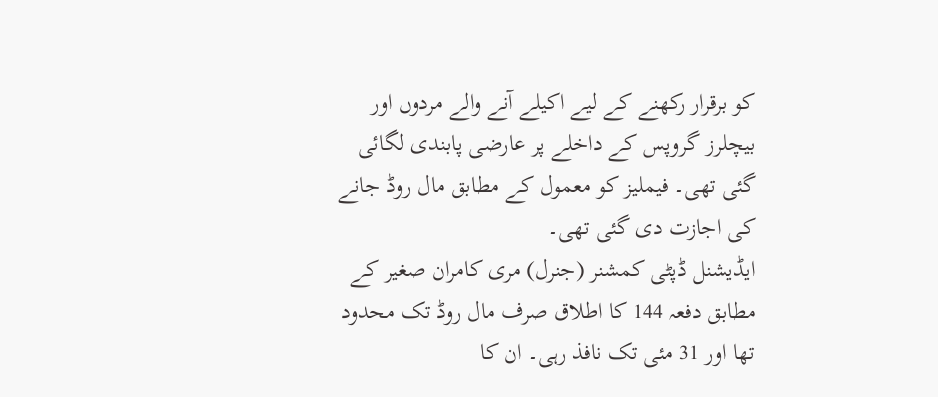کو برقرار رکھنے کے لیے اکیلے آنے والے مردوں اور بیچلرز گروپس کے داخلے پر عارضی پابندی لگائی گئی تھی۔ فیملیز کو معمول کے مطابق مال روڈ جانے کی اجازت دی گئی تھی۔
ایڈیشنل ڈپٹی کمشنر (جنرل) مری کامران صغیر کے مطابق دفعہ 144 کا اطلاق صرف مال روڈ تک محدود تھا اور 31 مئی تک نافذ رہی۔ ان کا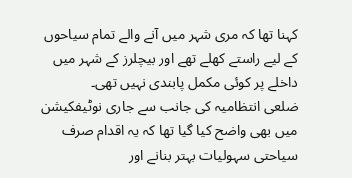کہنا تھا کہ مری شہر میں آنے والے تمام سیاحوں کے لیے راستے کھلے تھے اور بیچلرز کے شہر میں داخلے پر کوئی مکمل پابندی نہیں تھی۔
ضلعی انتظامیہ کی جانب سے جاری نوٹیفکیشن میں بھی واضح کیا گیا تھا کہ یہ اقدام صرف سیاحتی سہولیات بہتر بنانے اور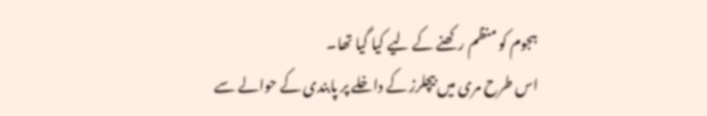ہجوم کو منظم رکھنے کے لیے کیا گیا تھا۔
اس طرح مری میں بیچلرز کے داخلے پر پابندی کے حوالے سے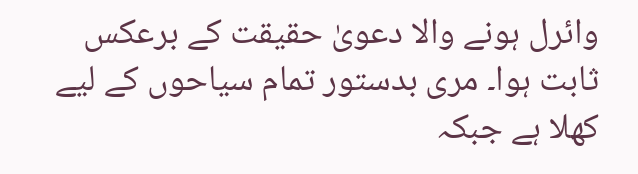وائرل ہونے والا دعویٰ حقیقت کے برعکس ثابت ہوا۔ مری بدستور تمام سیاحوں کے لیے کھلا ہے جبکہ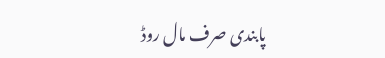پابندی صرف مال روڈ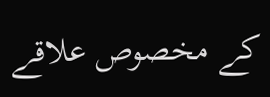کے مخصوص علاقے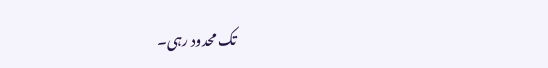تک محدود رہی۔